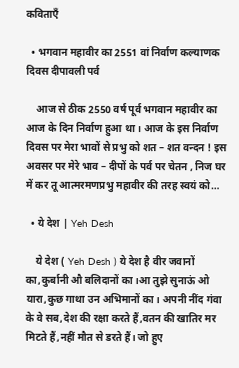कविताएँ

  • भगवान महावीर का 2551 वां निर्वाण कल्याणक दिवस दीपावली पर्व

    आज से ठीक 2550 वर्ष पूर्व भगवान महावीर का आज के दिन निर्वाण हुआ था । आज के इस निर्वाण दिवस पर मेरा भावों से प्रभु को शत – शत वन्दन ! इस अवसर पर मेरे भाव – दीपों के पर्व पर चेतन , निज घर में कर तू आत्मरमणप्रभु महावीर की तरह स्वयं को…

  • ये देश | Yeh Desh

    ये देश ( Yeh Desh ) ये देश है वीर जवानों का,कुर्बानी औ बलिदानों का।आ तुझे सुनाऊं ओ यारा,कुछ गाथा उन अभिमानों का। अपनी नींद गंवा के वे सब,देश की रक्षा करते हैं,वतन की खातिर मर मिटते हैं,नहीं मौत से डरते हैं। जो हुए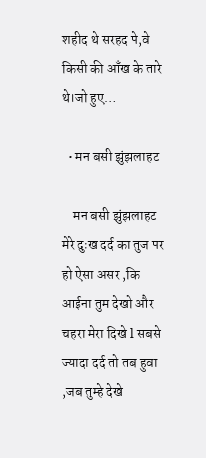शहीद थे सरहद पे,वे किसी की आँख के तारे थे।जो हुए…

  • मन बसी झुंझलाहट

    मन बसी झुंझलाहट मेरे दुःख दर्द का तुज पर हो ऐसा असर ,कि आईना तुम देखो और चहरा मेरा दिखे l सबसे ज्यादा दर्द तो तब हुवा ,जब तुम्हे देखे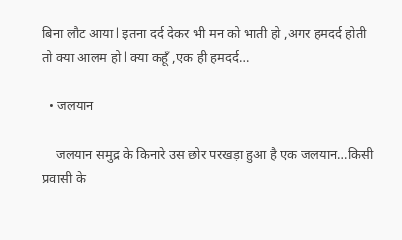बिना लौट आया l इतना दर्द देकर भी मन को भाती हो ,अगर हमदर्द होती तो क्या आलम हो l क्या कहूँ ,एक ही हमदर्द…

  • जलयान

    जलयान समुद्र के किनारे उस छोर परखड़ा हुआ है एक जलयान…किसी प्रवासी के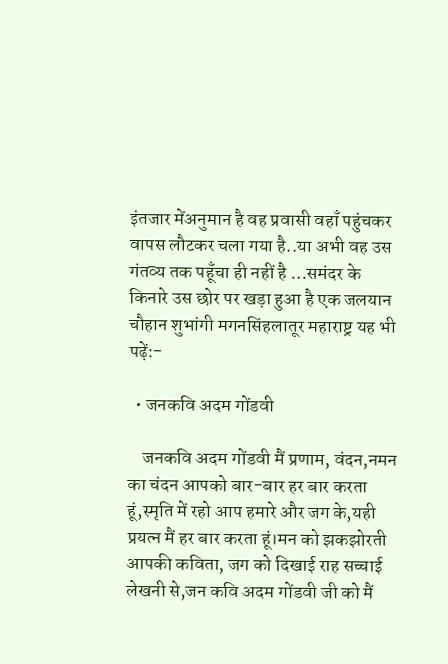इंतजार मेंअनुमान है वह प्रवासी वहाँ पहुंचकर वापस लौटकर चला गया है..या अभी वह उस गंतव्य तक पहूँचा ही नहीं है …समंदर के किनारे उस छोर पर खड़ा हुआ है एक जलयान चौहान शुभांगी मगनसिंहलातूर महाराष्ट्र यह भी पढ़ें:-

  • जनकवि अदम गोंडवी

    जनकवि अदम गोंडवी मैं प्रणाम, वंदन,नमन का चंदन आपको बार-बार हर बार करता हूं,स्मृति में रहो आप हमारे और जग के,यही प्रयत्न मैं हर बार करता हूं।मन को झकझोरती आपकी कविता, जग को दिखाई राह सच्चाई लेखनी से,जन कवि अदम गोंडवी जी को मैं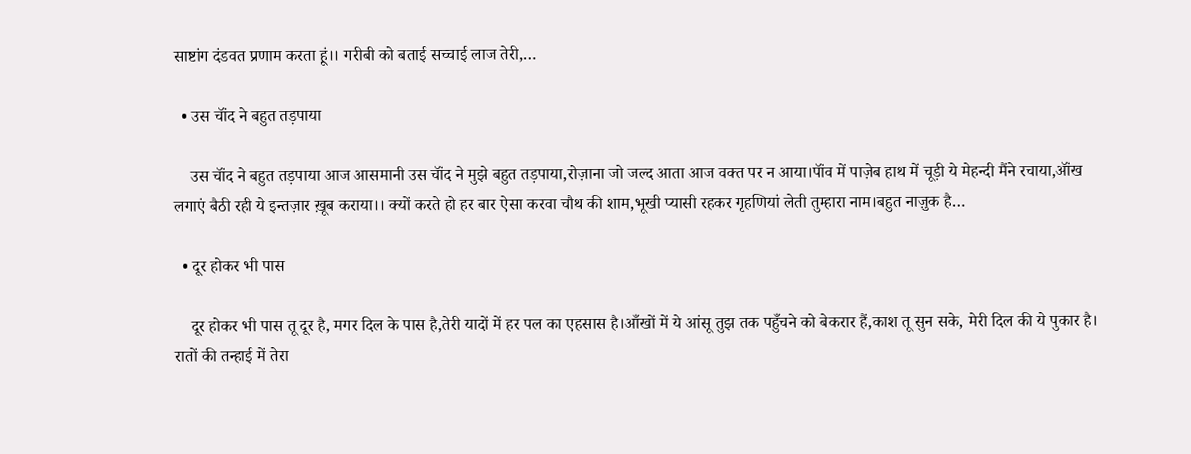साष्टांग दंडवत प्रणाम करता हूं।। गरीबी को बताई सच्चाई लाज तेरी,…

  • उस चॉंद ने बहुत तड़पाया

    उस चॉंद ने बहुत तड़पाया आज आसमानी उस चॉंद ने मुझे बहुत तड़पाया,रोज़ाना जो जल्द आता आज वक्त पर न आया।पॉंव में पाज़ेब हाथ में चूड़ी ये मेहन्दी मैंने रचाया,ऑंख लगाएं बैठी रही ये इन्तज़ार ख़ूब कराया।। क्यों करते हो हर बार ऐसा करवा चौथ की शाम,भूखी प्यासी रहकर गृहणियां लेती तुम्हारा नाम।बहुत नाज़ुक है…

  • दूर होकर भी पास

    दूर होकर भी पास तू दूर है, मगर दिल के पास है,तेरी यादों में हर पल का एहसास है।आँखों में ये आंसू तुझ तक पहुँचने को बेकरार हैं,काश तू सुन सके, मेरी दिल की ये पुकार है। रातों की तन्हाई में तेरा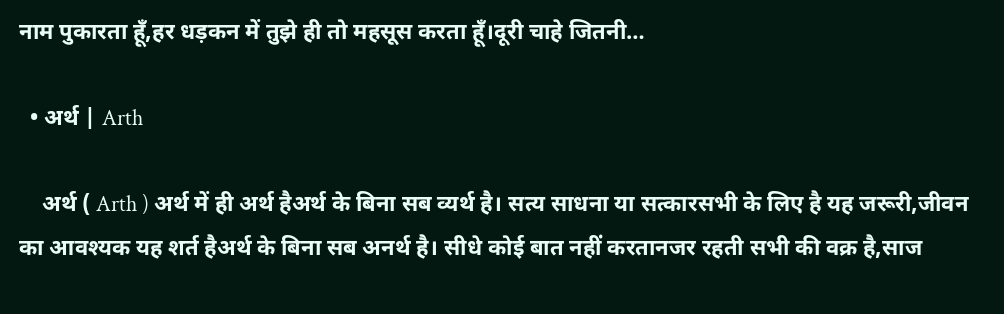नाम पुकारता हूँ,हर धड़कन में तुझे ही तो महसूस करता हूँ।दूरी चाहे जितनी…

  • अर्थ | Arth

    अर्थ ( Arth ) अर्थ में ही अर्थ हैअर्थ के बिना सब व्यर्थ है। सत्य साधना या सत्कारसभी के लिए है यह जरूरी,जीवन का आवश्यक यह शर्त हैअर्थ के बिना सब अनर्थ है। सीधे कोई बात नहीं करतानजर रहती सभी की वक्र है,साज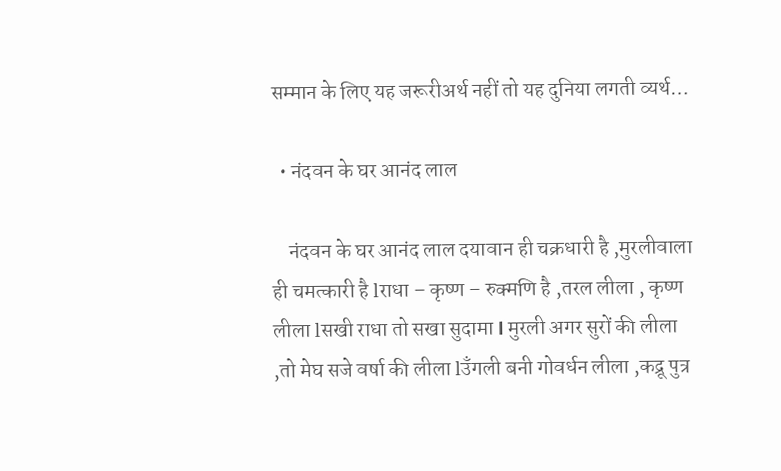सम्मान के लिए यह जरूरीअर्थ नहीं तो यह दुनिया लगती व्यर्थ…

  • नंदवन के घर आनंद लाल

    नंदवन के घर आनंद लाल दयावान ही चक्रधारी है ,मुरलीवाला ही चमत्कारी है lराधा – कृष्ण – रुक्मणि है ,तरल लीला , कृष्ण लीला lसखी राधा तो सखा सुदामा l मुरली अगर सुरों की लीला ,तो मेघ सजे वर्षा की लीला lउँगली बनी गोवर्धन लीला ,कद्रू पुत्र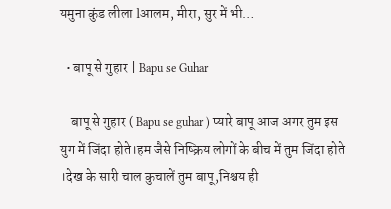यमुना कुंड लीला lआलम, मीरा, सुर में भी…

  • बापू से गुहार | Bapu se Guhar

    बापू से गुहार ( Bapu se guhar ) प्यारे बापू आज अगर तुम इस युग में जिंदा होते।हम जैसे निष्क्रिय लोगों के बीच में तुम जिंदा होते ।देख के सारी चाल कुचालें तुम बापू,निश्चय ही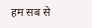हम सब से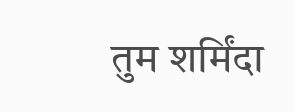तुम शर्मिंदा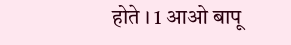होते । 1 आओ बापू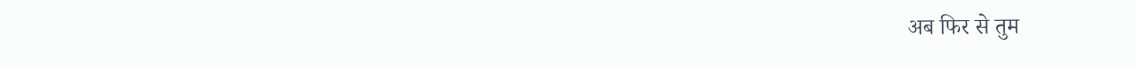अब फिर से तुम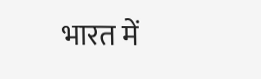भारत में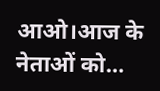आओ।आज के नेताओं को…